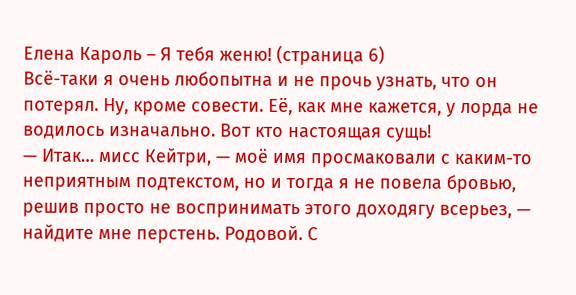Елена Кароль – Я тебя женю! (страница 6)
Всё-таки я очень любопытна и не прочь узнать, что он потерял. Ну, кроме совести. Её, как мне кажется, у лорда не водилось изначально. Вот кто настоящая сущь!
— Итак… мисс Кейтри, — моё имя просмаковали с каким-то неприятным подтекстом, но и тогда я не повела бровью, решив просто не воспринимать этого доходягу всерьез, — найдите мне перстень. Родовой. С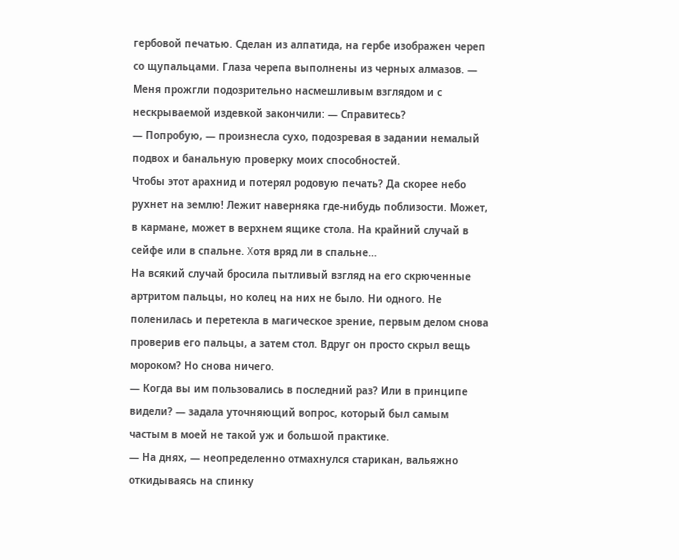гербовой печатью. Сделан из алпатида, на гербе изображен череп со щупальцами. Глаза черепа выполнены из черных алмазов. — Меня прожгли подозрительно насмешливым взглядом и с нескрываемой издевкой закончили: — Справитесь?
— Попробую, — произнесла сухо, подозревая в задании немалый подвох и банальную проверку моих способностей.
Чтобы этот арахнид и потерял родовую печать? Да скорее небо рухнет на землю! Лежит наверняка где-нибудь поблизости. Может, в кармане, может в верхнем ящике стола. На крайний случай в сейфе или в спальне. Χотя вряд ли в спальне…
На всякий случай бросила пытливый взгляд на его скрюченные артритом пальцы, но колец на них не было. Ни одного. Не поленилась и перетекла в магическое зрение, первым делом снова проверив его пальцы, а затем стол. Вдруг он просто скрыл вещь мороком? Но снова ничего.
— Когда вы им пользовались в последний раз? Или в принципе видели? — задала уточняющий вопрос, который был самым частым в моей не такой уж и большой практике.
— На днях, — неопределенно отмахнулся старикан, вальяжно откидываясь на спинку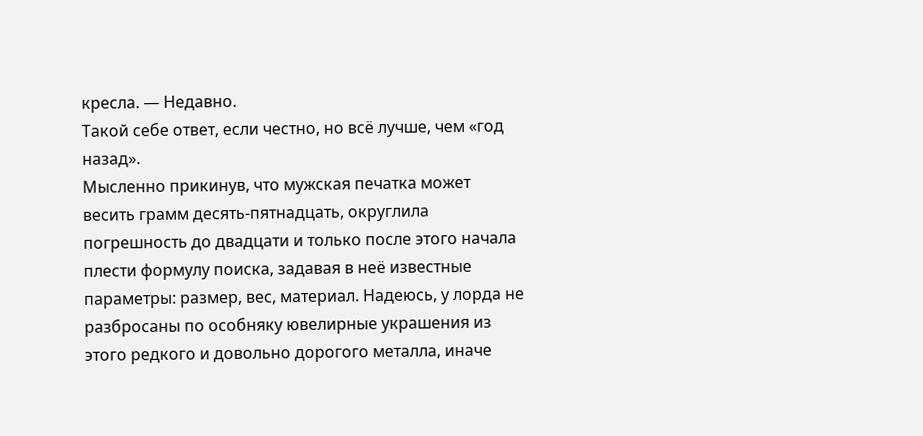кресла. — Недавно.
Такой себе ответ, если честно, но всё лучше, чем «год назад».
Мысленно прикинув, что мужская печатка может весить грамм десять-пятнадцать, округлила погрешность до двадцати и только после этого начала плести формулу поиска, задавая в неё известные параметры: размер, вес, материал. Надеюсь, у лорда не разбросаны по особняку ювелирные украшения из этого редкого и довольно дорогого металла, иначе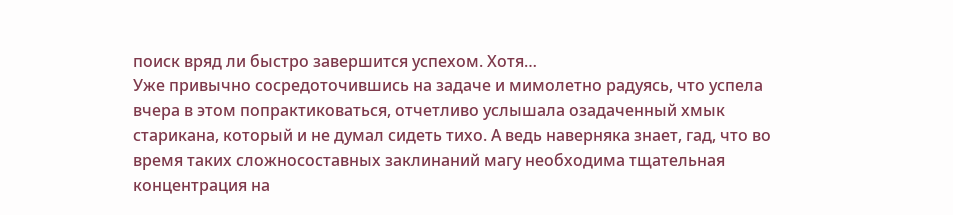поиск вряд ли быстро завершится успехом. Хотя…
Уже привычно сосредоточившись на задаче и мимолетно радуясь, что успела вчера в этом попрактиковаться, отчетливо услышала озадаченный хмык старикана, который и не думал сидеть тихо. А ведь наверняка знает, гад, что во время таких сложносоставных заклинаний магу необходима тщательная концентрация на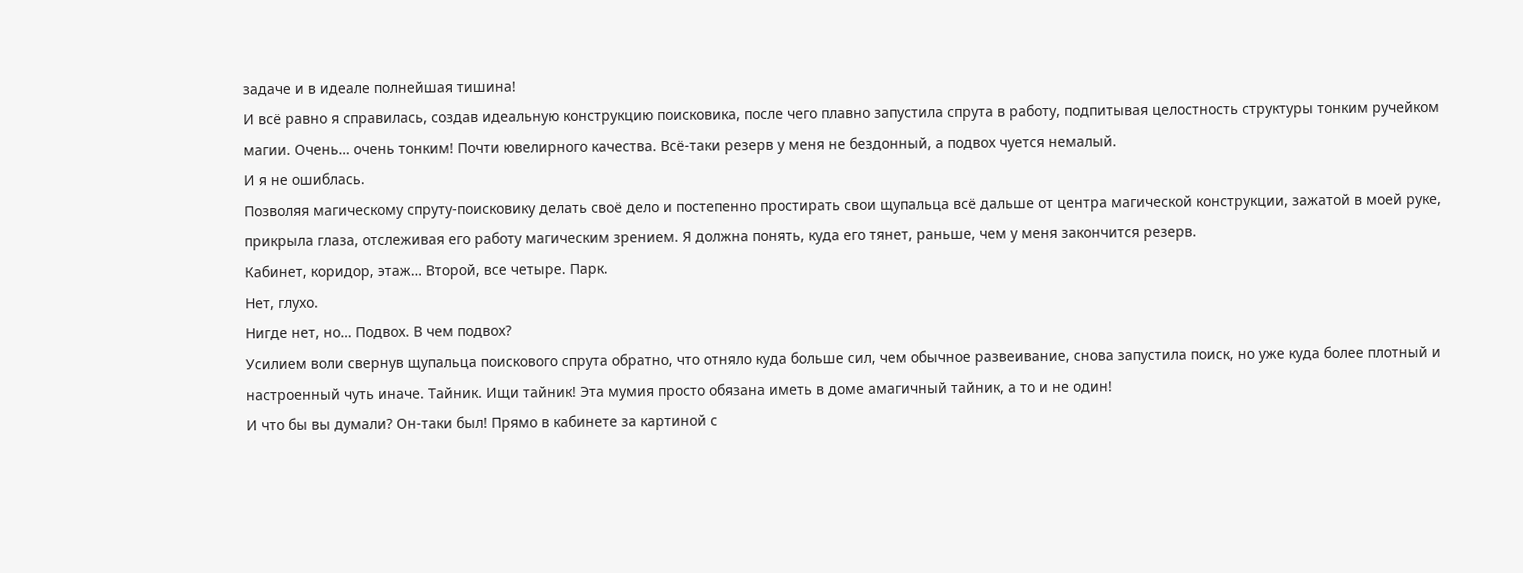задаче и в идеале полнейшая тишина!
И всё равно я справилась, создав идеальную конструкцию поисковика, после чего плавно запустила спрута в работу, подпитывая целостность структуры тонким ручейком магии. Очень… очень тонким! Почти ювелирного качества. Всё-таки резерв у меня не бездонный, а подвох чуется немалый.
И я не ошиблась.
Позволяя магическому спруту-поисковику делать своё дело и постепенно простирать свои щупальца всё дальше от центра магической конструкции, зажатой в моей руке, прикрыла глаза, отслеживая его работу магическим зрением. Я должна понять, куда его тянет, раньше, чем у меня закончится резерв.
Кабинет, коридор, этаж… Второй, все четыре. Парк.
Нет, глухо.
Нигде нет, но… Подвох. В чем подвох?
Усилием воли свернув щупальца поискового спрута обратно, что отняло куда больше сил, чем обычное развеивание, снова запустила поиск, но уже куда более плотный и настроенный чуть иначе. Тайник. Ищи тайник! Эта мумия просто обязана иметь в доме амагичный тайник, а то и не один!
И что бы вы думали? Он-таки был! Прямо в кабинете за картиной с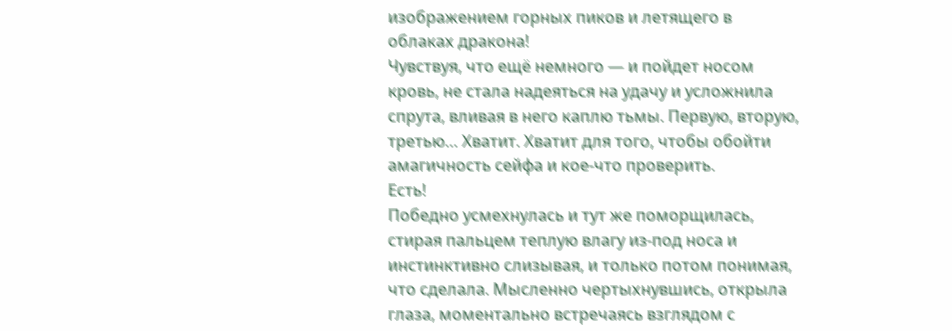изображением горных пиков и летящего в облаках дракона!
Чувствуя, что ещё немного — и пойдет носом кровь, не стала надеяться на удачу и усложнила спрута, вливая в него каплю тьмы. Первую, вторую, третью… Хватит. Хватит для того, чтобы обойти амагичность сейфа и кое-что проверить.
Есть!
Победно усмехнулась и тут же поморщилась, стирая пальцем теплую влагу из-под носа и инстинктивно слизывая, и только потом понимая, что сделала. Мысленно чертыхнувшись, открыла глаза, моментально встречаясь взглядом с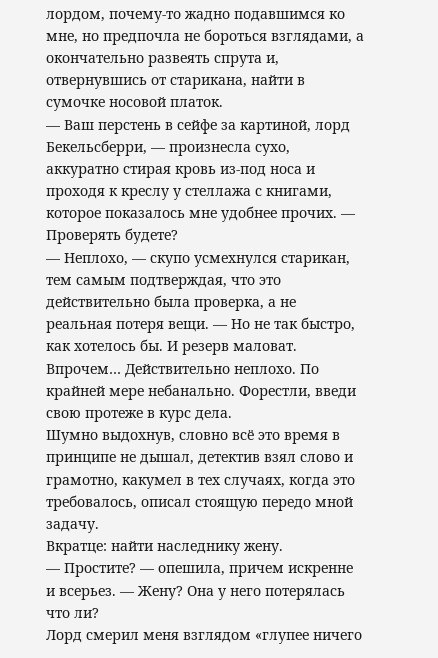лордом, почему-то жадно подавшимся ко мне, но предпочла не бороться взглядами, а окончательно развеять спрута и, отвернувшись от старикана, найти в сумочке носовой платок.
— Ваш перстень в сейфе за картиной, лорд Бекельсберри, — произнесла сухо, аккуратно стирая кровь из-под носа и проходя к креслу у стеллажа с книгами, которое показалось мне удобнее прочих. — Проверять будете?
— Неплохо, — скупо усмехнулся старикан, тем самым подтверждая, что это действительно была проверка, а не реальная потеря вещи. — Но не так быстро, как хотелось бы. И резерв маловат. Впрочем… Действительно неплохо. По крайней мере небанально. Форестли, введи свою протеже в курс дела.
Шумно выдохнув, словно всё это время в принципе не дышал, детектив взял слово и грамотно, какумел в тех случаях, когда это требовалось, описал стоящую передо мной задачу.
Вкратце: найти наследнику жену.
— Простите? — опешила, причем искренне и всерьез. — Жену? Она у него потерялась что ли?
Лорд смерил меня взглядом «глупее ничего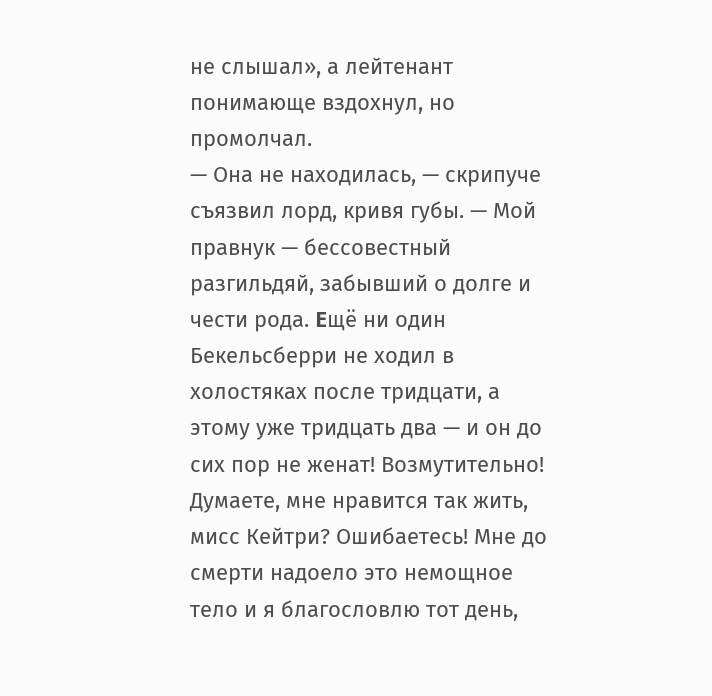не слышал», а лейтенант понимающе вздохнул, но промолчал.
— Она не находилась, — скрипуче съязвил лорд, кривя губы. — Мой правнук — бессовестный разгильдяй, забывший о долге и чести рода. Εщё ни один Бекельсберри не ходил в холостяках после тридцати, а этому уже тридцать два — и он до сих пор не женат! Возмутительно! Думаете, мне нравится так жить, мисс Кейтри? Ошибаетесь! Мне до смерти надоело это немощное тело и я благословлю тот день,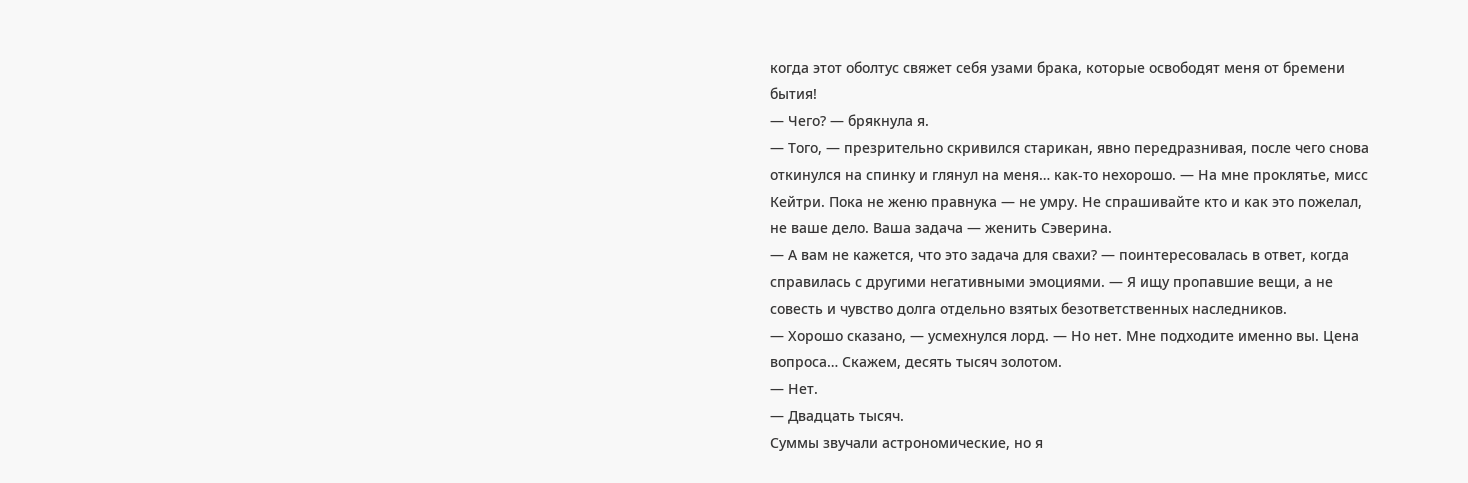когда этот оболтус свяжет себя узами брака, которые освободят меня от бремени бытия!
— Чего? — брякнула я.
— Того, — презрительно скривился старикан, явно передразнивая, после чего снова откинулся на спинку и глянул на меня… как-то нехорошо. — На мне проклятье, мисс Кейтри. Пока не женю правнука — не умру. Не спрашивайте кто и как это пожелал, не ваше дело. Ваша задача — женить Сэверина.
— А вам не кажется, что это задача для свахи? — поинтересовалась в ответ, когда справилась с другими негативными эмоциями. — Я ищу пропавшие вещи, а не совесть и чувство долга отдельно взятых безответственных наследников.
— Хорошо сказано, — усмехнулся лорд. — Но нет. Мне подходите именно вы. Цена вопроса… Скажем, десять тысяч золотом.
— Нет.
— Двадцать тысяч.
Суммы звучали астрономические, но я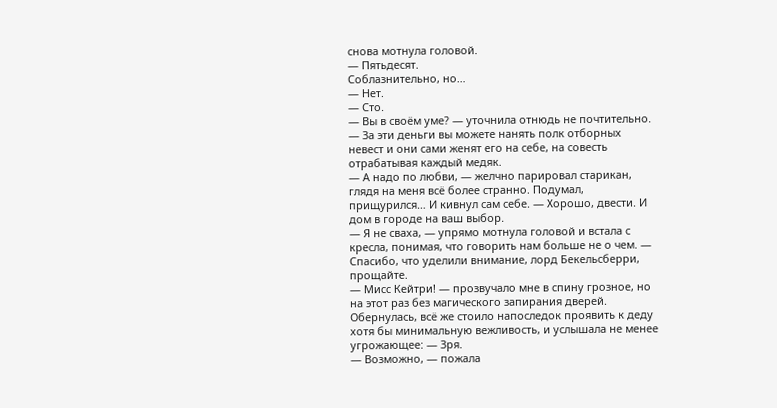снова мотнула головой.
— Пятьдесят.
Соблазнительно, но…
— Нет.
— Сто.
— Вы в своём уме? — уточнила отнюдь не почтительно. — За эти деньги вы можете нанять полк отборных невест и они сами женят его на себе, на совесть отрабатывая каждый медяк.
— А надо по любви, — желчно парировал старикан, глядя на меня всё более странно. Подумал, прищурился… И кивнул сам себе. — Χорошо, двести. И дом в городе на ваш выбор.
— Я не сваха, — упрямо мотнула головой и встала с кресла, понимая, что говорить нам больше не о чем. — Спасибо, что уделили внимание, лорд Бекельсберри, прощайте.
— Мисс Кейтри! — прозвучало мне в спину грозное, но на этот раз без магического запирания дверей. Обернулась, всё же стоило напоследок проявить к деду хотя бы минимальную вежливость, и услышала не менее угрожающее: — Зря.
— Возможно, — пожала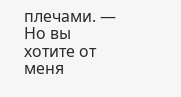плечами. — Но вы хотите от меня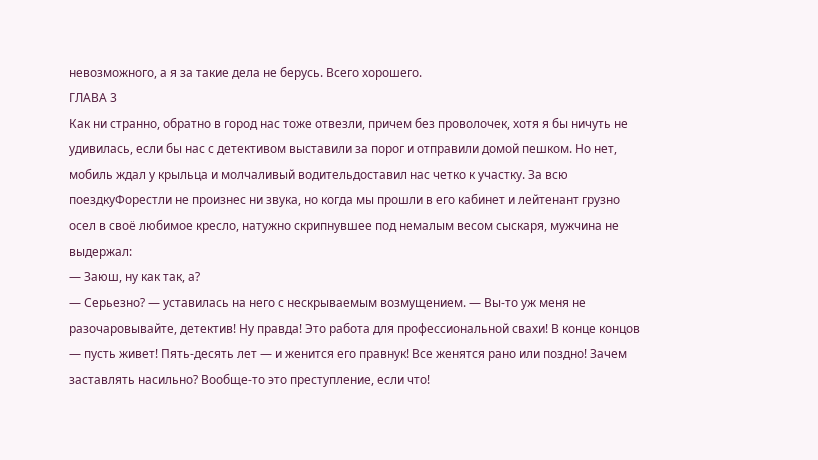невозможного, а я за такие дела не берусь. Всего хорошего.
ГЛАВА 3
Как ни странно, обратно в город нас тоже отвезли, причем без проволочек, хотя я бы ничуть не удивилась, если бы нас с детективом выставили за порог и отправили домой пешком. Но нет, мобиль ждал у крыльца и молчаливый водительдоставил нас четко к участку. За всю поездкуФорестли не произнес ни звука, но когда мы прошли в его кабинет и лейтенант грузно осел в своё любимое кресло, натужно скрипнувшее под немалым весом сыскаря, мужчина не выдержал:
— Заюш, ну как так, а?
— Серьезно? — уставилась на него с нескрываемым возмущением. — Вы-то уж меня не разочаровывайте, детектив! Ну правда! Это работа для профессиональной свахи! В конце концов — пусть живет! Пять-десять лет — и женится его правнук! Все женятся рано или поздно! Зачем заставлять насильно? Вообще-то это преступление, если что!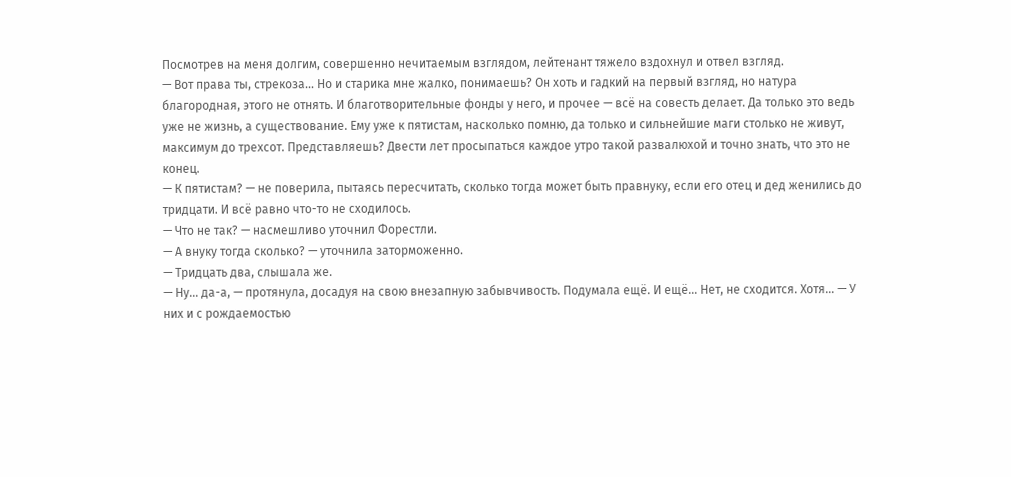Посмотрев на меня долгим, совершенно нечитаемым взглядом, лейтенант тяжело вздохнул и отвел взгляд.
— Вот права ты, стрекоза… Но и старика мне жалко, понимаешь? Он хоть и гадкий на первый взгляд, но натура благородная, этого не отнять. И благотворительные фонды у него, и прочее — всё на совесть делает. Да только это ведь уже не жизнь, а существование. Ему уже к пятистам, насколько помню, да только и сильнейшие маги столько не живут, максимум до трехсот. Представляешь? Двести лет просыпаться каждое утро такой развалюхой и точно знать, что это не конец.
— К пятистам? — не поверила, пытаясь пересчитать, сколько тогда может быть правнуку, если его отец и дед женились до тридцати. И всё равно что-то не сходилось.
— Что не так? — насмешливо уточнил Форестли.
— А внуку тогда сколько? — уточнила заторможенно.
— Тридцать два, слышала же.
— Ну… да-а, — протянула, досадуя на свою внезапную забывчивость. Подумала ещё. И ещё… Нет, не сходится. Хотя… — У них и с рождаемостью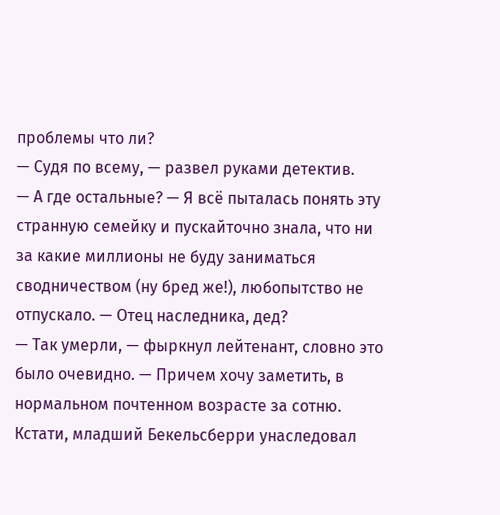проблемы что ли?
— Судя по всему, — развел руками детектив.
— А где остальные? — Я всё пыталась понять эту странную семейку и пускайточно знала, что ни за какие миллионы не буду заниматься сводничеством (ну бред же!), любопытство не отпускало. — Отец наследника, дед?
— Так умерли, — фыркнул лейтенант, словно это было очевидно. — Причем хочу заметить, в нормальном почтенном возрасте за сотню. Кстати, младший Бекельсберри унаследовал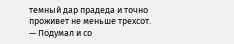темный дар прадеда и точно проживет не меньше трехсот. — Подумал и со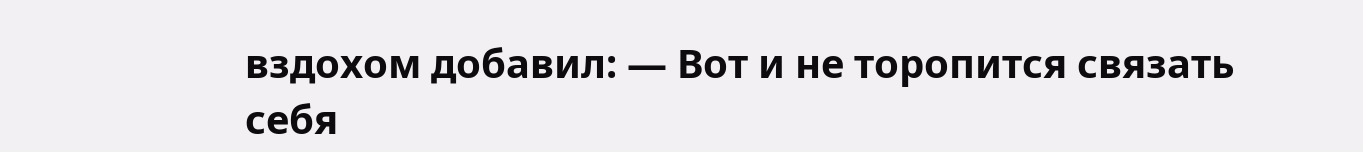вздохом добавил: — Вот и не торопится связать себя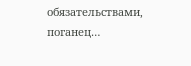обязательствами, поганец…